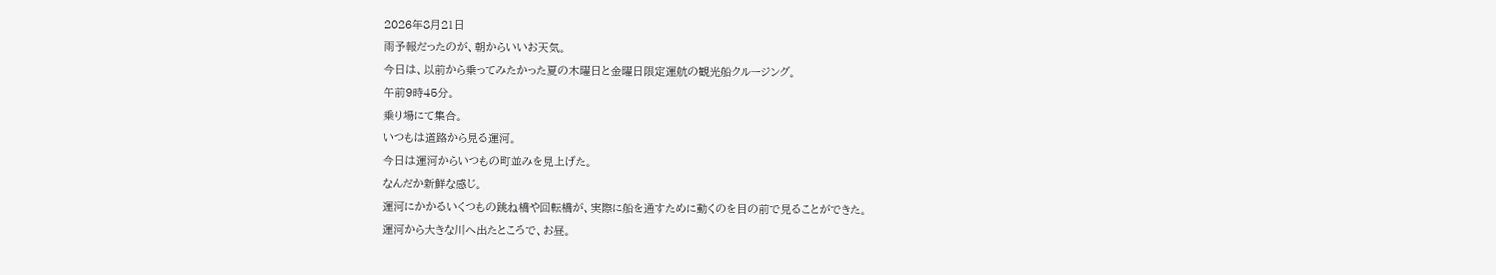2026年8月21日
雨予報だったのが、朝からいいお天気。
今日は、以前から乗ってみたかった夏の木曜日と金曜日限定運航の観光船クルージング。
午前9時45分。
乗り場にて集合。
いつもは道路から見る運河。
今日は運河からいつもの町並みを見上げた。
なんだか新鮮な感じ。
運河にかかるいくつもの跳ね橋や回転橋が、実際に船を通すために動くのを目の前で見ることができた。
運河から大きな川へ出たところで、お昼。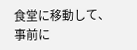食堂に移動して、事前に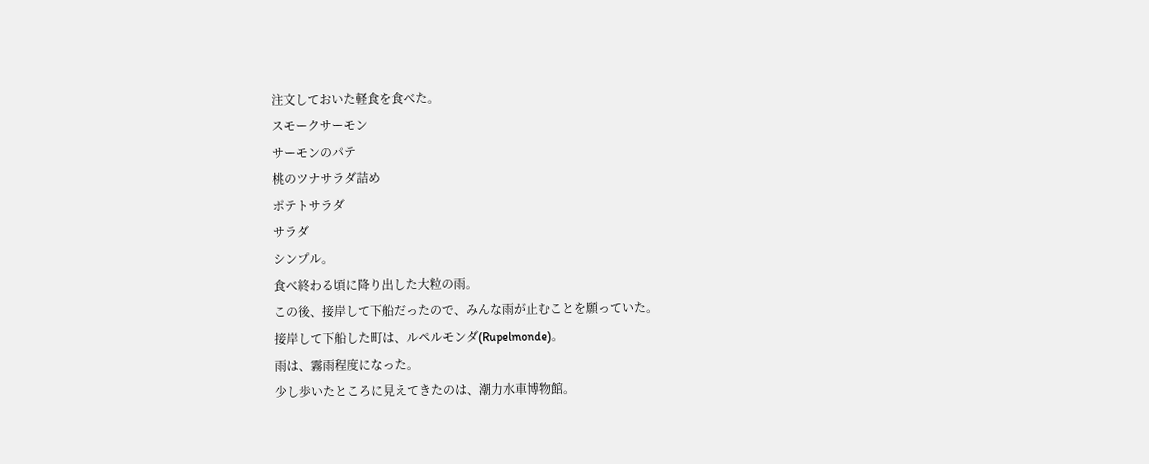注文しておいた軽食を食べた。
スモークサーモン
サーモンのパテ
桃のツナサラダ詰め
ポテトサラダ
サラダ
シンプル。
食べ終わる頃に降り出した大粒の雨。
この後、接岸して下船だったので、みんな雨が止むことを願っていた。
接岸して下船した町は、ルペルモンダ(Rupelmonde)。
雨は、霧雨程度になった。
少し歩いたところに見えてきたのは、潮力水車博物館。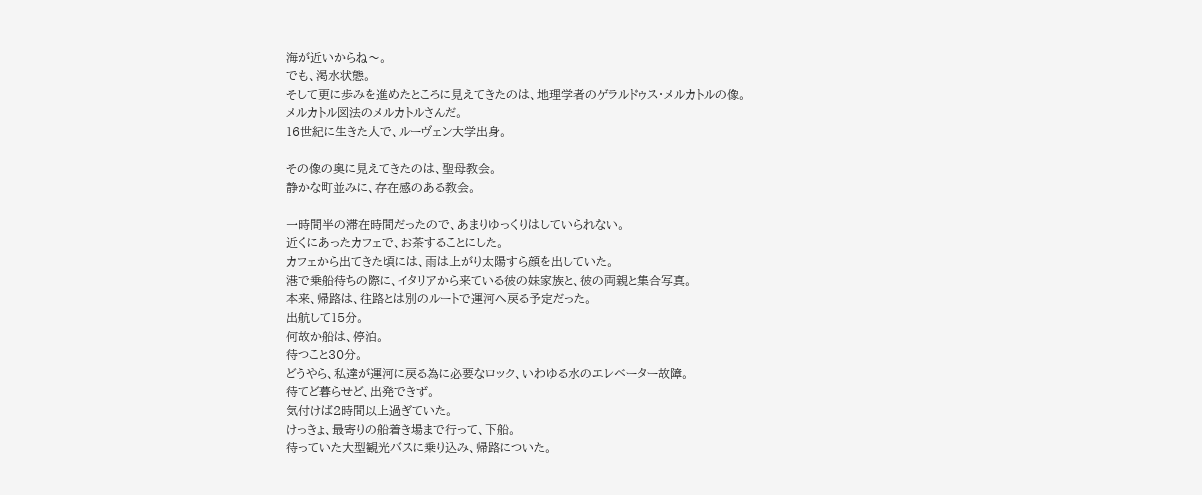海が近いからね〜。
でも、渇水状態。
そして更に歩みを進めたところに見えてきたのは、地理学者のゲラルドゥス・メルカトルの像。
メルカトル図法のメルカトルさんだ。
16世紀に生きた人で、ルーヴェン大学出身。

その像の奥に見えてきたのは、聖母教会。
静かな町並みに、存在感のある教会。

一時間半の滞在時間だったので、あまりゆっくりはしていられない。
近くにあったカフェで、お茶することにした。
カフェから出てきた頃には、雨は上がり太陽すら顔を出していた。
港で乗船待ちの際に、イタリアから来ている彼の妹家族と、彼の両親と集合写真。
本来、帰路は、往路とは別のルートで運河へ戻る予定だった。
出航して15分。
何故か船は、停泊。
待つこと30分。
どうやら、私達が運河に戻る為に必要なロック、いわゆる水のエレベーター故障。
待てど暮らせど、出発できず。
気付けば2時間以上過ぎていた。
けっきょ、最寄りの船着き場まで行って、下船。
待っていた大型観光バスに乗り込み、帰路についた。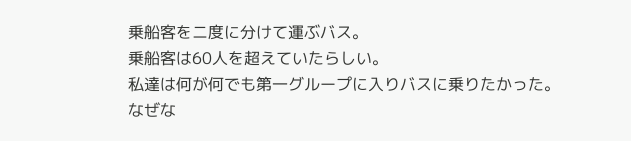乗船客をニ度に分けて運ぶバス。
乗船客は60人を超えていたらしい。
私達は何が何でも第一グループに入りバスに乗りたかった。
なぜな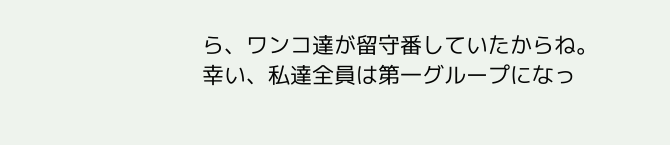ら、ワンコ達が留守番していたからね。
幸い、私達全員は第一グループになっ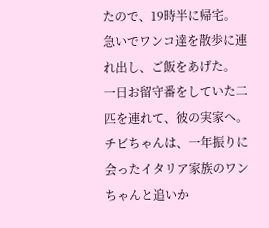たので、19時半に帰宅。
急いでワンコ達を散歩に連れ出し、ご飯をあげた。
一日お留守番をしていた二匹を連れて、彼の実家へ。
チビちゃんは、一年振りに会ったイタリア家族のワンちゃんと追いか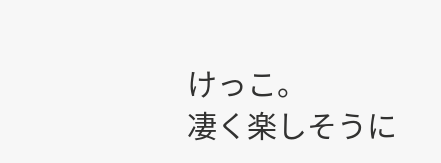けっこ。
凄く楽しそうに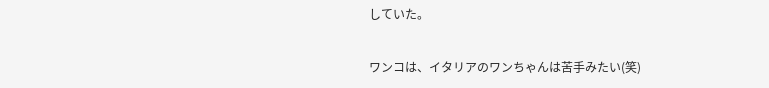していた。

ワンコは、イタリアのワンちゃんは苦手みたい(笑)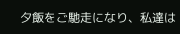夕飯をご馳走になり、私達は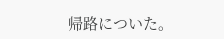帰路についた。